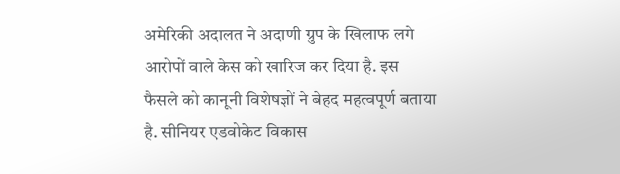अमेरिकी अदालत ने अदाणी ग्रुप के खिलाफ लगे आरोपों वाले केस को खारिज कर दिया है. इस फैसले को कानूनी विशेषज्ञों ने बेहद महत्वपूर्ण बताया है. सीनियर एडवोकेट विकास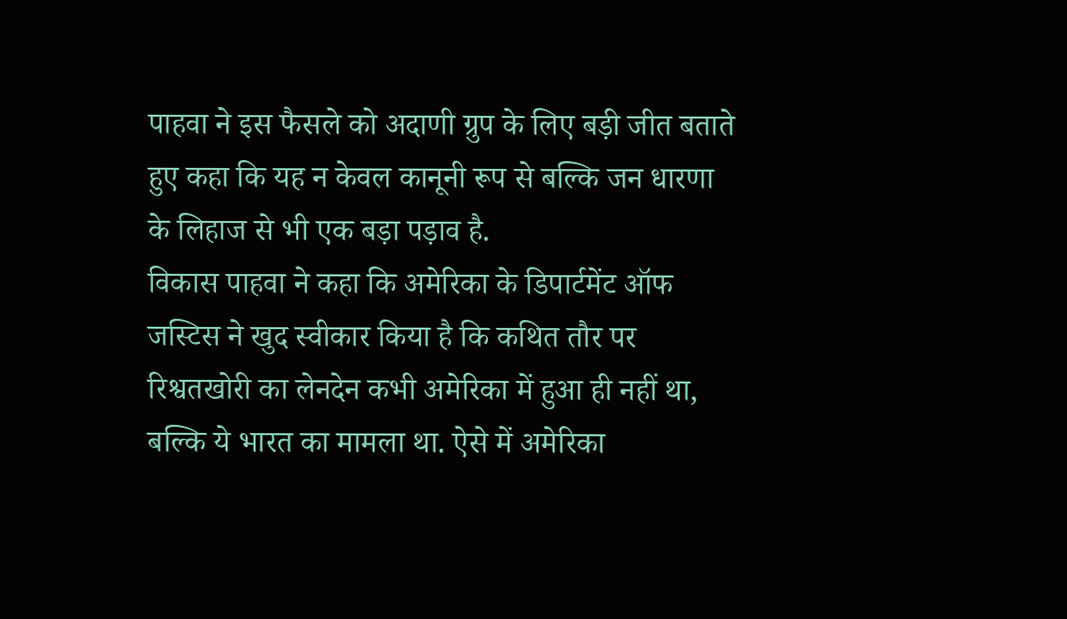पाहवा ने इस फैसले को अदाणी ग्रुप के लिए बड़ी जीत बताते हुए कहा कि यह न केवल कानूनी रूप से बल्कि जन धारणा के लिहाज से भी एक बड़ा पड़ाव है.
विकास पाहवा ने कहा कि अमेरिका के डिपार्टमेंट ऑफ जस्टिस ने खुद स्वीकार किया है कि कथित तौर पर रिश्वतखोरी का लेनदेन कभी अमेरिका में हुआ ही नहीं था, बल्कि ये भारत का मामला था. ऐसे में अमेरिका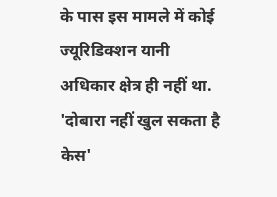के पास इस मामले में कोई ज्यूरिडिक्शन यानी अधिकार क्षेत्र ही नहीं था.
'दोबारा नहीं खुल सकता है केस'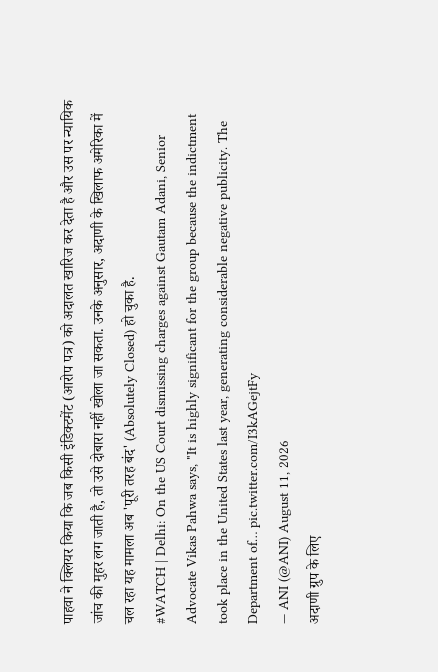पाहवा ने क्लियर किया कि जब किसी इंडिक्टमेंट (आरोप पत्र) को अदालत खारिज कर देता है और उस पर न्यायिक जांच की मुहर लग जाती है, तो उसे दोबारा नहीं खोला जा सकता. उनके अनुसार, अदाणी के खिलाफ अमेरिका में चल रहा यह मामला अब 'पूरी तरह बंद' (Absolutely Closed) हो चुका है.
#WATCH | Delhi: On the US Court dismissing charges against Gautam Adani, Senior Advocate Vikas Pahwa says, "It is highly significant for the group because the indictment took place in the United States last year, generating considerable negative publicity. The Department of… pic.twitter.com/I3kAGejtFy
— ANI (@ANI) August 11, 2026
अदाणी ग्रुप के लिए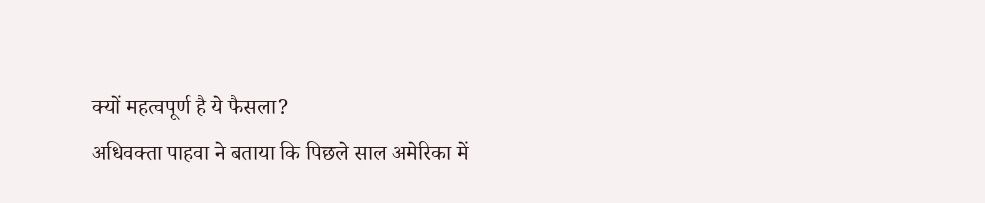क्यों महत्वपूर्ण है ये फैसला?
अधिवक्ता पाहवा ने बताया कि पिछले साल अमेरिका में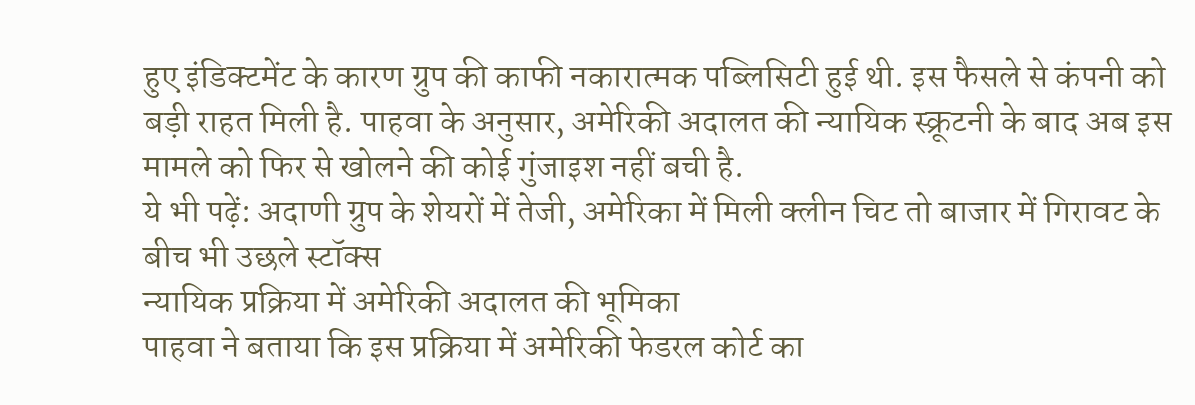हुए इंडिक्टमेंट के कारण ग्रुप की काफी नकारात्मक पब्लिसिटी हुई थी. इस फैसले से कंपनी को बड़ी राहत मिली है. पाहवा के अनुसार, अमेरिकी अदालत की न्यायिक स्क्रूटनी के बाद अब इस मामले को फिर से खोलने की कोई गुंजाइश नहीं बची है.
ये भी पढ़ें: अदाणी ग्रुप के शेयरों में तेजी, अमेरिका में मिली क्लीन चिट तो बाजार में गिरावट के बीच भी उछले स्टॉक्स
न्यायिक प्रक्रिया में अमेरिकी अदालत की भूमिका
पाहवा ने बताया कि इस प्रक्रिया में अमेरिकी फेडरल कोर्ट का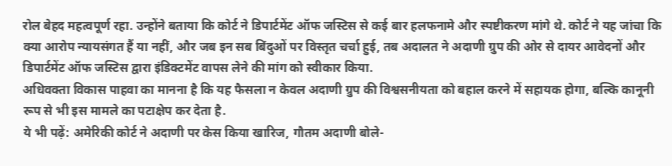रोल बेहद महत्वपूर्ण रहा. उन्होंने बताया कि कोर्ट ने डिपार्टमेंट ऑफ जस्टिस से कई बार हलफनामे और स्पष्टीकरण मांगे थे. कोर्ट ने यह जांचा कि क्या आरोप न्यायसंगत हैं या नहीं, और जब इन सब बिंदुओं पर विस्तृत चर्चा हुई, तब अदालत ने अदाणी ग्रुप की ओर से दायर आवेदनों और डिपार्टमेंट ऑफ जस्टिस द्वारा इंडिक्टमेंट वापस लेने की मांग को स्वीकार किया.
अधिवक्ता विकास पाहवा का मानना है कि यह फैसला न केवल अदाणी ग्रुप की विश्वसनीयता को बहाल करने में सहायक होगा, बल्कि कानूनी रूप से भी इस मामले का पटाक्षेप कर देता है.
ये भी पढ़ें: अमेरिकी कोर्ट ने अदाणी पर केस किया खारिज, गौतम अदाणी बोले-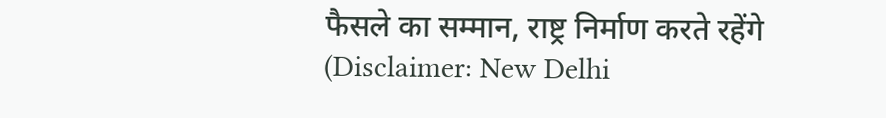फैसले का सम्मान, राष्ट्र निर्माण करते रहेंगे
(Disclaimer: New Delhi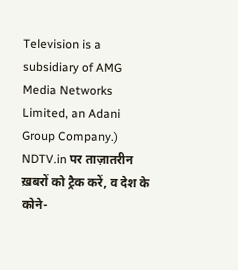Television is a subsidiary of AMG Media Networks Limited, an Adani Group Company.)
NDTV.in पर ताज़ातरीन ख़बरों को ट्रैक करें, व देश के कोने-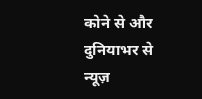कोने से और दुनियाभर से न्यूज़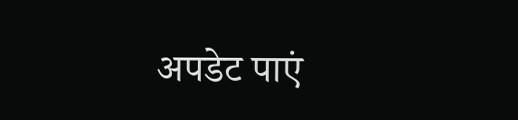अपडेट पाएं